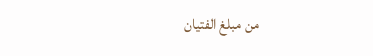من مبلغ الفتيان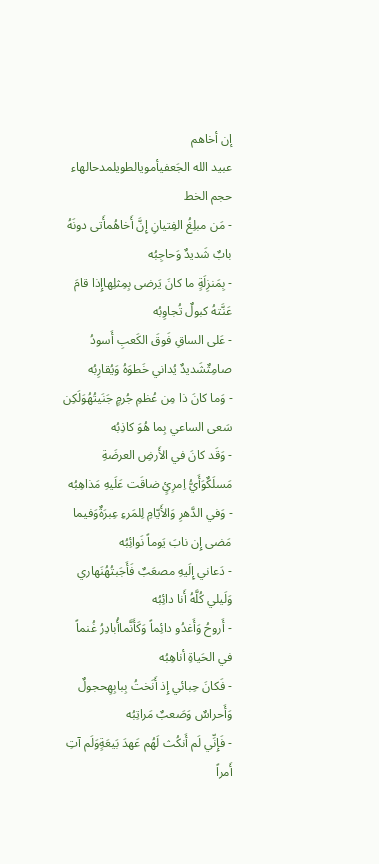إن أخاهم
عبيد الله الجَعفيأمويالطويلمدحالهاء
حجم الخط
- مَن مبلِغُ الفِتيانِ إِنَّ أَخاهُمأَتى دونَهُ بابٌ شَديدٌ وَحاجِبُه
- بِمَنزِلَةٍ ما كانَ يَرضى بِمِثلِهاإِذا قامَ عَنَّتهُ كبولٌ تُجاوِبُه
- عَلى الساقِ فَوقَ الكَعبِ أَسودُ صامِتٌشَديدٌ يُداني خَطوَهُ وَيُقارِبُه
- وَما كانَ ذا مِن عُظمِ جُرمٍ جَنَيتُهُوَلَكِن سَعى الساعي بِما هُوَ كاذِبُه
- وَقَد كانَ في الأَرضِ العرضَةِ مَسلَكٌوَأَيُّ اِمرِئٍ ضاقَت عَلَيهِ مَذاهِبُه
- وَفي الدَّهرِ وَالأَيّامِ لِلمَرءِ عِبرَةٌوَفيما مَضى إِن نابَ يَوماً نَوائِبُه
- دَعاني إِلَيهِ مصعَبٌ فَأَجَبتُهُنَهاري وَلَيلي كُلَّهُ أَنا دائِبُه
- أَروحُ وَأَغدُو دائِماً وَكَأَنَّماأُبادِرُ غُنماً في الحَياةِ أناهِبُه
- فَكانَ حِبائي إِذ أَنَختُ بِبابِهِحجولٌ وَأَحراسٌ وَصَعبٌ مَراتِبُه
- فَإِنِّي لَم أَنكُث لَهُم عَهدَ بَيعَةٍوَلَم آتِ أَمراً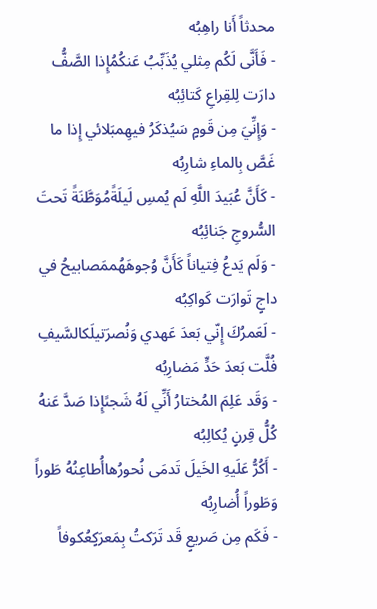محدثاً أَنا راهِبُه
- فَأَنَّى لَكُم مِثلي يُذَبِّبُ عَنكُمُإِذا الصَّفُّ دارَت لِلقِراعِ كَتائِبُه
- وَإِنِّيَ مِن قَومٍ سَيُذكَرُ فيهِمبَلائي إِذا ما غَصَّ بِالماءِ شارِبُه
- كَأَنَّ عُبَيدَ اللَّهِ لَم يُمسِ لَيلَةًمُوَطَّنَةً تَحتَ السُّروجِ جَنائِبُه
- وَلَم يَدعُ فِتياناً كَأَنَّ وُجوهَهُممَصابيحُ في داجٍ تَوارَت كَواكِبُه
- لَعَمرُكَ إِنّي بَعدَ عَهدي وَنُصرَتيلَكالسَّيفِ فُلَّت بَعدَ حَدٍّ مَضارِبُه
- وَقَد عَلِمَ المُختارُ أَنِّي لَهُ شَجىًإِذا صَدَّ عَنهُ كُلُّ قِرنٍ يُكالِبُه
- أَكُرُّ عَلَيهِ الخَيلَ تَدمَى نُحورُهاأُطاعِنُهُ طَوراً وَطَوراً أُضارِبُه
- فَكَم مِن صَريعٍ قَد تَرَكتُ بِمَعرَكٍعُكوفاً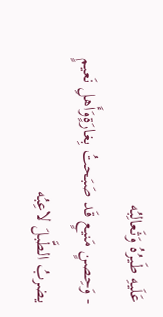عَلَيهِ طَيرُهُ وَثَعالِبُه
- وَحِصنٍ مَنيعٍ قَد صَبَحتُ بِغارَةٍوَأَهلِ نَعيمٍ يضربُ الطَّبلَ لاعِبُه